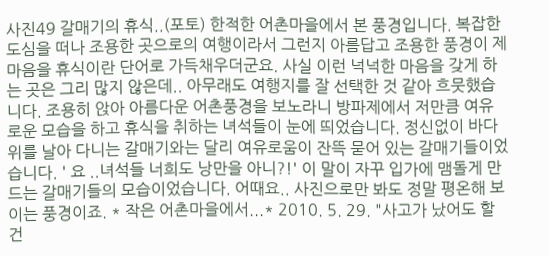사진49 갈매기의 휴식..(포토) 한적한 어촌마을에서 본 풍경입니다. 복잡한 도심을 떠나 조용한 곳으로의 여행이라서 그런지 아름답고 조용한 풍경이 제 마음을 휴식이란 단어로 가득채우더군요. 사실 이런 넉넉한 마음을 갖게 하는 곳은 그리 많지 않은데.. 아무래도 여행지를 잘 선택한 것 같아 흐뭇했습니다. 조용히 앉아 아름다운 어촌풍경을 보노라니 방파제에서 저만큼 여유로운 모습을 하고 휴식을 취하는 녀석들이 눈에 띄었습니다. 정신없이 바다위를 날아 다니는 갈매기와는 달리 여유로움이 잔뜩 묻어 있는 갈매기들이었습니다. ' 요 ..녀석들 너희도 낭만을 아니?!' 이 말이 자꾸 입가에 맴돌게 만드는 갈매기들의 모습이었습니다. 어때요.. 사진으로만 봐도 정말 평온해 보이는 풍경이죠. * 작은 어촌마을에서...* 2010. 5. 29. "사고가 났어도 할 건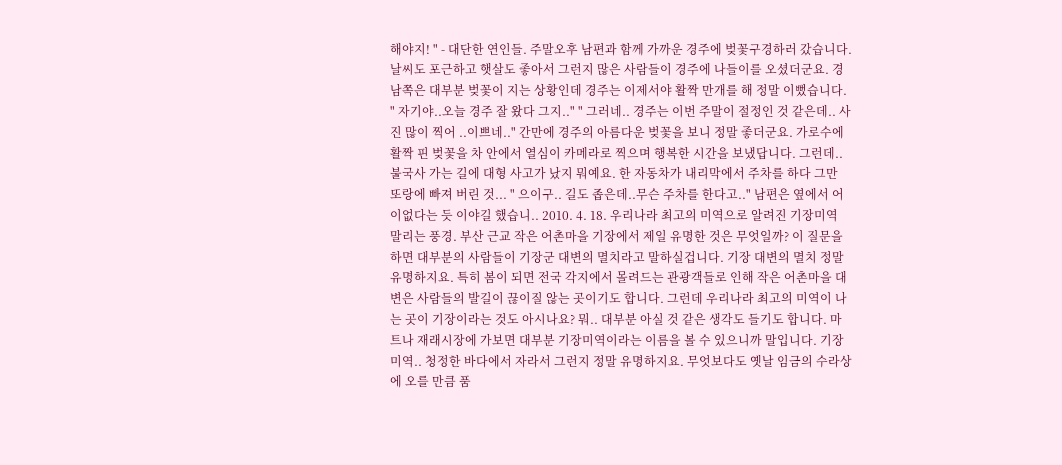해야지! " - 대단한 연인들. 주말오후 남편과 함께 가까운 경주에 벚꽃구경하러 갔습니다. 날씨도 포근하고 햇살도 좋아서 그런지 많은 사람들이 경주에 나들이를 오셨더군요. 경남쪽은 대부분 벚꽃이 지는 상황인데 경주는 이제서야 활짝 만개를 해 정말 이뻤습니다. " 자기야..오늘 경주 잘 왔다 그지.." " 그러네.. 경주는 이번 주말이 절정인 것 같은데.. 사진 많이 찍어 ..이쁘네.." 간만에 경주의 아름다운 벚꽃을 보니 정말 좋더군요. 가로수에 활짝 핀 벚꽃을 차 안에서 열심이 카메라로 찍으며 행복한 시간을 보냈답니다. 그런데..불국사 가는 길에 대형 사고가 났지 뭐예요. 한 자동차가 내리막에서 주차를 하다 그만 또랑에 빠져 버린 것... " 으이구.. 길도 좁은데..무슨 주차를 한다고.." 남편은 옆에서 어이없다는 듯 이야길 했습니.. 2010. 4. 18. 우리나라 최고의 미역으로 알려진 기장미역 말리는 풍경. 부산 근교 작은 어촌마을 기장에서 제일 유명한 것은 무엇일까? 이 질문을 하면 대부분의 사람들이 기장군 대변의 멸치라고 말하실겁니다. 기장 대변의 멸치 정말 유명하지요. 특히 봄이 되면 전국 각지에서 몰려드는 관광객들로 인해 작은 어촌마을 대변은 사람들의 발길이 끊이질 않는 곳이기도 합니다. 그런데 우리나라 최고의 미역이 나는 곳이 기장이라는 것도 아시나요? 뭐.. 대부분 아실 것 같은 생각도 들기도 합니다. 마트나 재래시장에 가보면 대부분 기장미역이라는 이름을 볼 수 있으니까 말입니다. 기장미역.. 청정한 바다에서 자라서 그런지 정말 유명하지요. 무엇보다도 옛날 임금의 수라상에 오를 만큼 품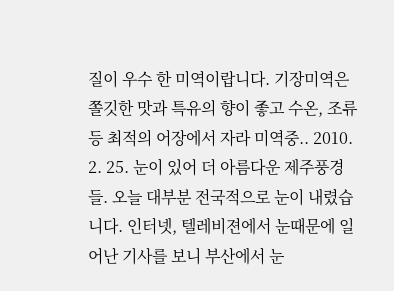질이 우수 한 미역이랍니다. 기장미역은 쫄깃한 맛과 특유의 향이 좋고 수온, 조류 등 최적의 어장에서 자라 미역중.. 2010. 2. 25. 눈이 있어 더 아름다운 제주풍경들. 오늘 대부분 전국적으로 눈이 내렸습니다. 인터넷, 텔레비젼에서 눈때문에 일어난 기사를 보니 부산에서 눈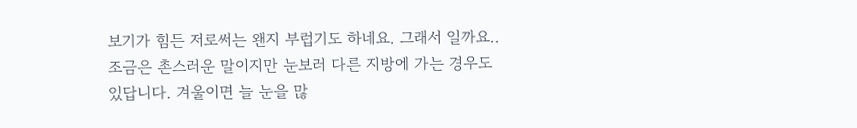보기가 힘든 저로써는 왠지 부럽기도 하네요. 그래서 일까요.. 조금은 촌스러운 말이지만 눈보러 다른 지방에 가는 경우도 있답니다. 겨울이면 늘 눈을 많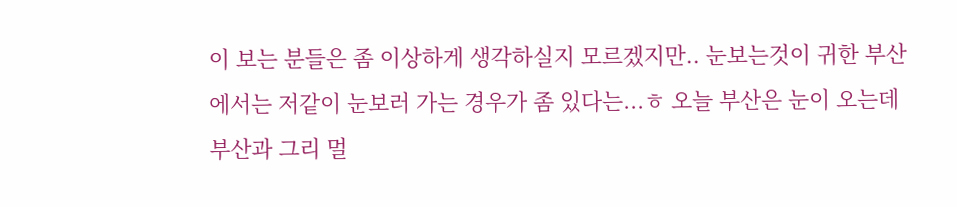이 보는 분들은 좀 이상하게 생각하실지 모르겠지만.. 눈보는것이 귀한 부산에서는 저같이 눈보러 가는 경우가 좀 있다는...ㅎ 오늘 부산은 눈이 오는데 부산과 그리 멀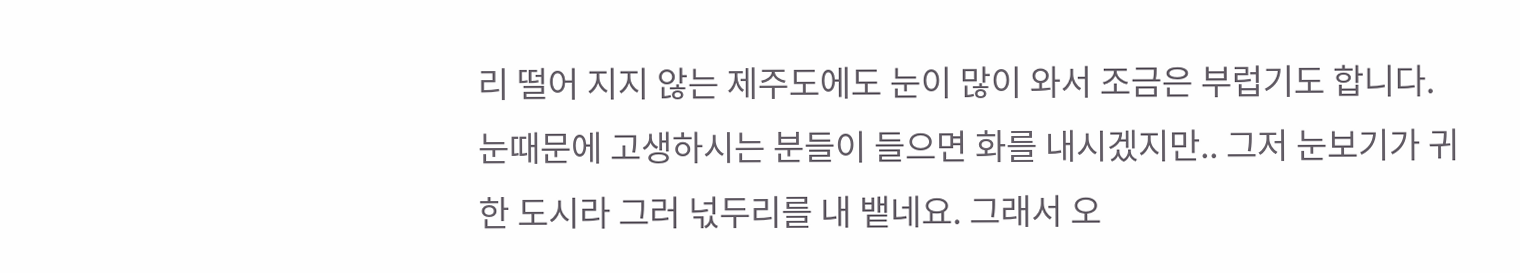리 떨어 지지 않는 제주도에도 눈이 많이 와서 조금은 부럽기도 합니다. 눈때문에 고생하시는 분들이 들으면 화를 내시겠지만.. 그저 눈보기가 귀한 도시라 그러 넋두리를 내 뱉네요. 그래서 오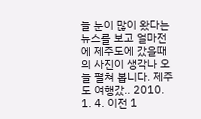늘 눈이 많이 왔다는 뉴스를 보고 얼마전에 제주도에 갔을때의 사진이 생각나 오늘 펼쳐 봅니다. 제주도 여행갔.. 2010. 1. 4. 이전 1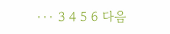··· 3 4 5 6 다음